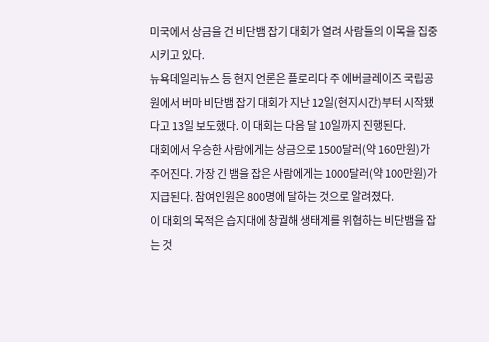미국에서 상금을 건 비단뱀 잡기 대회가 열려 사람들의 이목을 집중시키고 있다.
뉴욕데일리뉴스 등 현지 언론은 플로리다 주 에버글레이즈 국립공원에서 버마 비단뱀 잡기 대회가 지난 12일(현지시간)부터 시작됐다고 13일 보도했다. 이 대회는 다음 달 10일까지 진행된다.
대회에서 우승한 사람에게는 상금으로 1500달러(약 160만원)가 주어진다. 가장 긴 뱀을 잡은 사람에게는 1000달러(약 100만원)가 지급된다. 참여인원은 800명에 달하는 것으로 알려졌다.
이 대회의 목적은 습지대에 창궐해 생태계를 위협하는 비단뱀을 잡는 것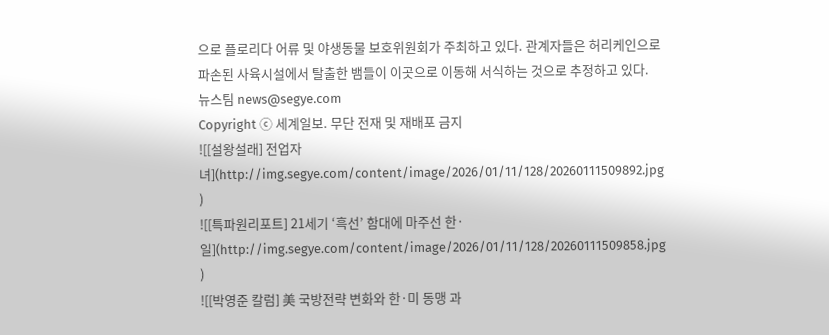으로 플로리다 어류 및 야생동물 보호위원회가 주최하고 있다. 관계자들은 허리케인으로 파손된 사육시설에서 탈출한 뱀들이 이곳으로 이동해 서식하는 것으로 추정하고 있다.
뉴스팀 news@segye.com
Copyright ⓒ 세계일보. 무단 전재 및 재배포 금지
![[설왕설래] 전업자녀](http://img.segye.com/content/image/2026/01/11/128/20260111509892.jpg
)
![[특파원리포트] 21세기 ‘흑선’ 함대에 마주선 한·일](http://img.segye.com/content/image/2026/01/11/128/20260111509858.jpg
)
![[박영준 칼럼] 美 국방전략 변화와 한·미 동맹 과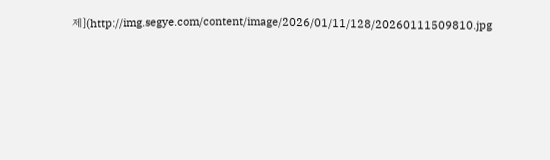제](http://img.segye.com/content/image/2026/01/11/128/20260111509810.jpg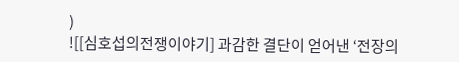)
![[심호섭의전쟁이야기] 과감한 결단이 얻어낸 ‘전장의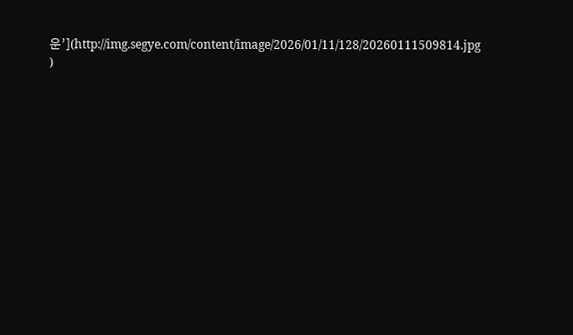운’](http://img.segye.com/content/image/2026/01/11/128/20260111509814.jpg
)